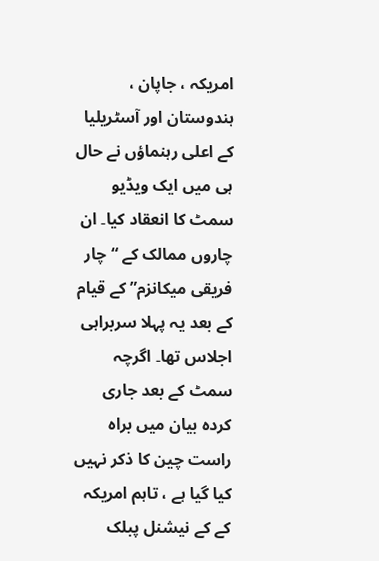امریکہ ، جاپان ، ہندوستان اور آسٹریلیا کے اعلی رہنماؤں نے حال ہی میں ایک ویڈیو سمٹ کا انعقاد کیا۔ ان چاروں ممالک کے “چار فریقی میکانزم” کے قیام کے بعد یہ پہلا سربراہی اجلاس تھا۔ اگرچہ سمٹ کے بعد جاری کردہ بیان میں براہ راست چین کا ذکر نہیں کیا گیا ہے ، تاہم امریکہ کے کے نیشنل پبلک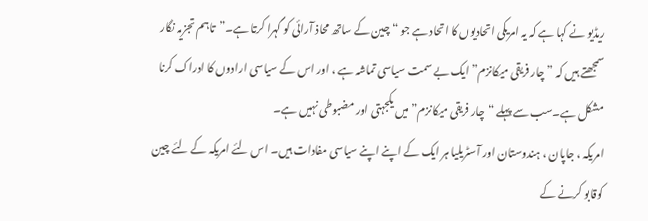ریڈیو نے کہا ہے کہ یہ امریکی اتحادیوں کا اتحاد ہے جو “چین کے ساتھ محاذ آرائی کو گہرا کرتا ہے۔”تاہم تجزیہ نگار سمجھتے ہیں کہ ” چار فریقی میکانزم” ایک بے سمت سیاسی تماشہ ہے ، اور اس کے سیاسی ارادوں کا ادراک کرنا مشکل ہے۔سب سے پہلے “چار فریقی میکانزم” میں یکجہتی اور مضبوطی نہیں ہے۔
امریکہ ، جاپان ، ہندوستان اور آسٹریلیا ہر ایک کے اپنے اپنے سیاسی مفادات ہیں۔ اس لئے امریکہ کے لئے چین کوقابو کرنے کے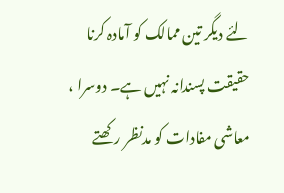لئے دیگر تین ممالک کو آمادہ کرنا حقیقت پسندانہ نہیں ہے۔ دوسرا ، معاشی مفادات کو مدنظر رکھتے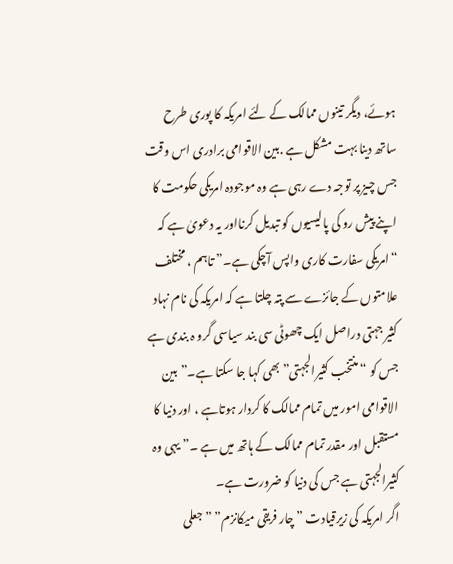ہوئے، دیگر تینوں ممالک کے لئے امریکہ کا پوری طرح ساتھ دینا بہت مشکل ہے .بین الاقوامی برادری اس وقت جس چیز پر توجہ دے رہی ہے وہ موجودہ امریکی حکومت کا اپنے پیش رو کی پالیسیوں کو تبدیل کرنااور یہ دعویٰ ہے کہ “امریکی سفارت کاری واپس آچکی ہے۔” تاہم ، مختلف علامتوں کے جائزے سے پتہ چلتا ہے کہ امریکہ کی نام نہاد کثیر جہتی دراصل ایک چھوٹی سی بند سیاسی گرو ہ بندی ہے جس کو “منتخب کثیرالجہتی” بھی کہا جا سکتا ہے۔”بین الاقوامی امور میں تمام ممالک کا کردار ہوتاہے ، اور دنیا کا مستقبل اور مقدر تمام ممالک کے ہاتھ میں ہے ۔” یہی وہ کثیرالجہتی ہے جس کی دنیا کو ضرورت ہے۔
اگر امریکہ کی زیرقیادت ” چار فریقی میکانزم” ” جعلی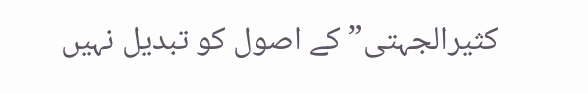کثیرالجہتی” کے اصول کو تبدیل نہیں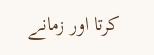کرتا اور زمانے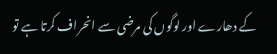کے دھارے اور لوگوں کی مرضی سے انحراف کرتا ہے تو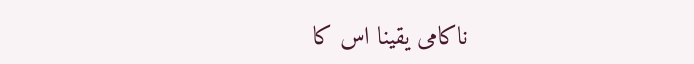ناکامی یقینا اس کا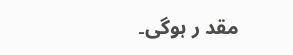مقد ر ہوگی۔